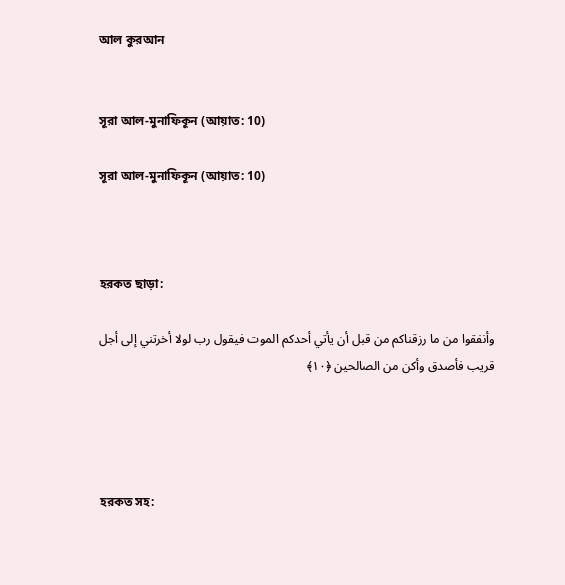আল কুরআন


সূরা আল-মুনাফিকূন (আয়াত: 10)

সূরা আল-মুনাফিকূন (আয়াত: 10)



হরকত ছাড়া:

وأنفقوا من ما رزقناكم من قبل أن يأتي أحدكم الموت فيقول رب لولا أخرتني إلى أجل قريب فأصدق وأكن من الصالحين ﴿١٠﴾




হরকত সহ: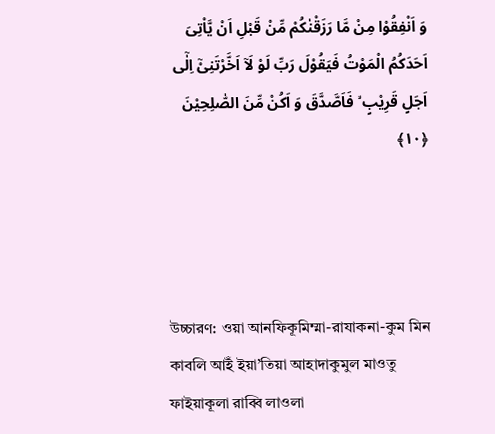وَ اَنْفِقُوْا مِنْ مَّا رَزَقْنٰکُمْ مِّنْ قَبْلِ اَنْ یَّاْتِیَ اَحَدَکُمُ الْمَوْتُ فَیَقُوْلَ رَبِّ لَوْ لَاۤ اَخَّرْتَنِیْۤ اِلٰۤی اَجَلٍ قَرِیْبٍ ۙ فَاَصَّدَّقَ وَ اَکُنْ مِّنَ الصّٰلِحِیْنَ ﴿۱۰﴾




উচ্চারণ: ওয়া আনফিকূমিম্মা-রাযাকনা-কুম মিন কাবলি আইঁ ইয়া’তিয়া আহাদাকুমুল মাওতু ফাইয়াকূলা রাব্বি লাওলা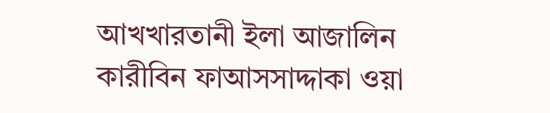আখখারতানী ইলা আজালিন কারীবিন ফাআসসাদ্দাকা ওয়া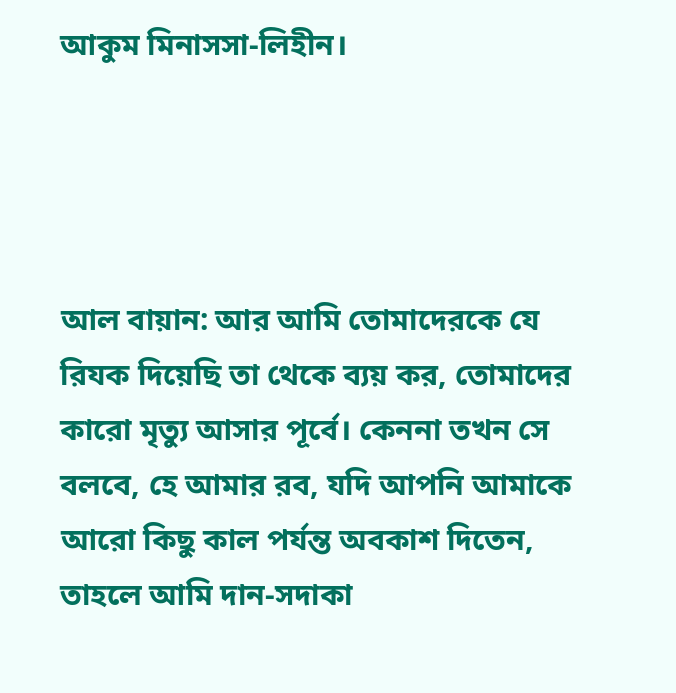আকুম মিনাসসা-লিহীন।




আল বায়ান: আর আমি তোমাদেরকে যে রিযক দিয়েছি তা থেকে ব্যয় কর, তোমাদের কারো মৃত্যু আসার পূর্বে। কেননা তখন সে বলবে, হে আমার রব, যদি আপনি আমাকে আরো কিছু কাল পর্যন্ত অবকাশ দিতেন, তাহলে আমি দান-সদাকা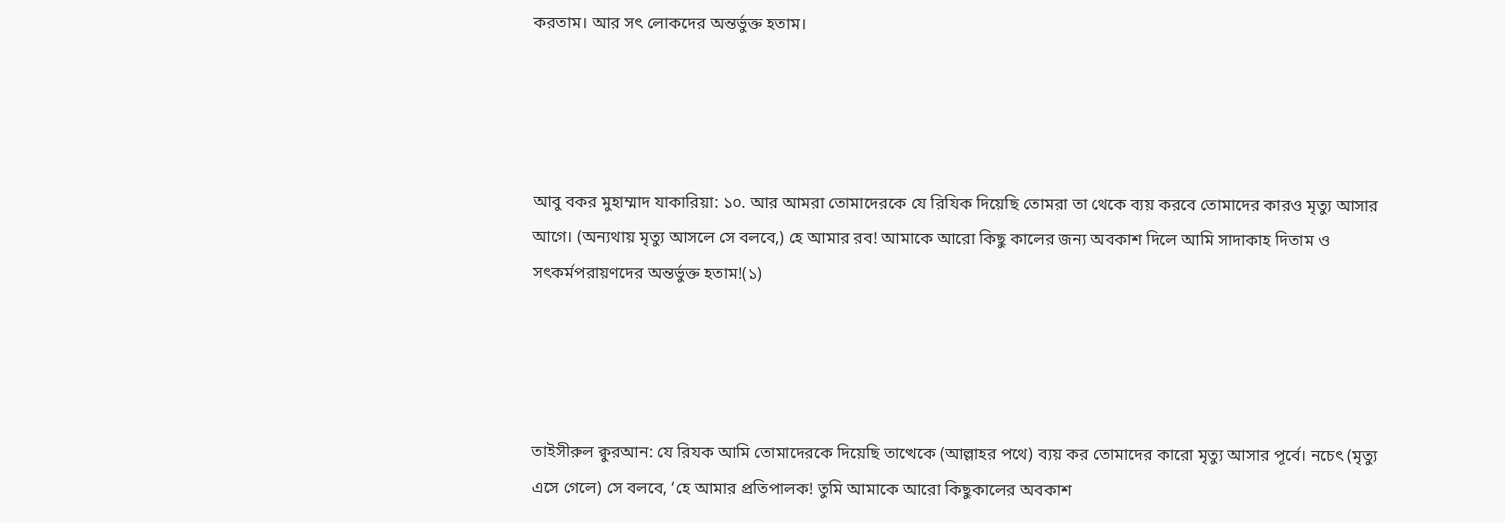করতাম। আর সৎ লোকদের অন্তর্ভুক্ত হতাম।




আবু বকর মুহাম্মাদ যাকারিয়া: ১০. আর আমরা তোমাদেরকে যে রিযিক দিয়েছি তোমরা তা থেকে ব্যয় করবে তোমাদের কারও মৃত্যু আসার আগে। (অন্যথায় মৃত্যু আসলে সে বলবে,) হে আমার রব! আমাকে আরো কিছু কালের জন্য অবকাশ দিলে আমি সাদাকাহ দিতাম ও সৎকর্মপরায়ণদের অন্তর্ভুক্ত হতাম!(১)




তাইসীরুল ক্বুরআন: যে রিযক আমি তোমাদেরকে দিয়েছি তাত্থেকে (আল্লাহর পথে) ব্যয় কর তোমাদের কারো মৃত্যু আসার পূর্বে। নচেৎ (মৃত্যু এসে গেলে) সে বলবে, ‘হে আমার প্রতিপালক! তুমি আমাকে আরো কিছুকালের অবকাশ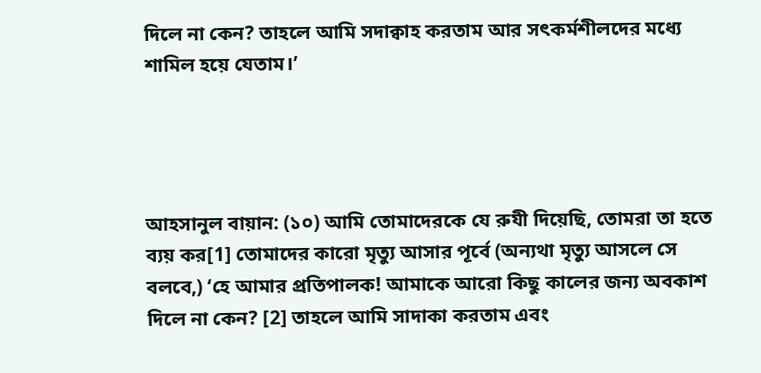দিলে না কেন? তাহলে আমি সদাক্বাহ করতাম আর সৎকর্মশীলদের মধ্যে শামিল হয়ে যেতাম।’




আহসানুল বায়ান: (১০) আমি তোমাদেরকে যে রুযী দিয়েছি, তোমরা তা হতে ব্যয় কর[1] তোমাদের কারো মৃত্যু আসার পূর্বে (অন্যথা মৃত্যু আসলে সে বলবে,) ‘হে আমার প্রতিপালক! আমাকে আরো কিছু কালের জন্য অবকাশ দিলে না কেন? [2] তাহলে আমি সাদাকা করতাম এবং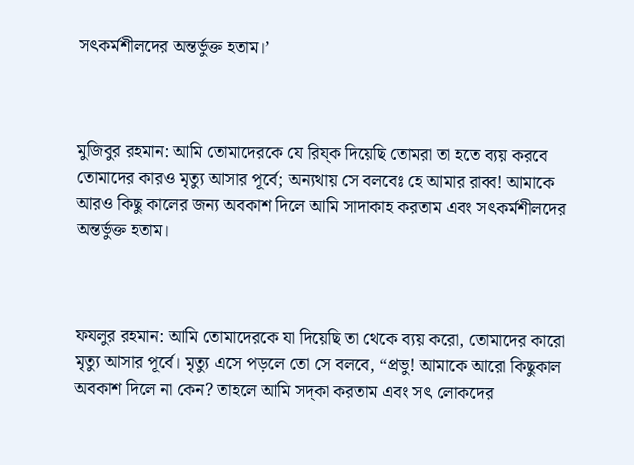সৎকর্মশীলদের অন্তর্ভুক্ত হতাম।’



মুজিবুর রহমান: আমি তোমাদেরকে যে রিয্ক দিয়েছি তোমরা তা হতে ব্যয় করবে তোমাদের কারও মৃত্যু আসার পূর্বে; অন্যথায় সে বলবেঃ হে আমার রাব্ব! আমাকে আরও কিছু কালের জন্য অবকাশ দিলে আমি সাদাকাহ করতাম এবং সৎকর্মশীলদের অন্তর্ভুক্ত হতাম।



ফযলুর রহমান: আমি তোমাদেরকে যা দিয়েছি তা থেকে ব্যয় করো, তোমাদের কারো মৃত্যু আসার পূর্বে। মৃত্যু এসে পড়লে তো সে বলবে, “প্রভু! আমাকে আরো কিছুকাল অবকাশ দিলে না কেন? তাহলে আমি সদ্‌কা করতাম এবং সৎ লোকদের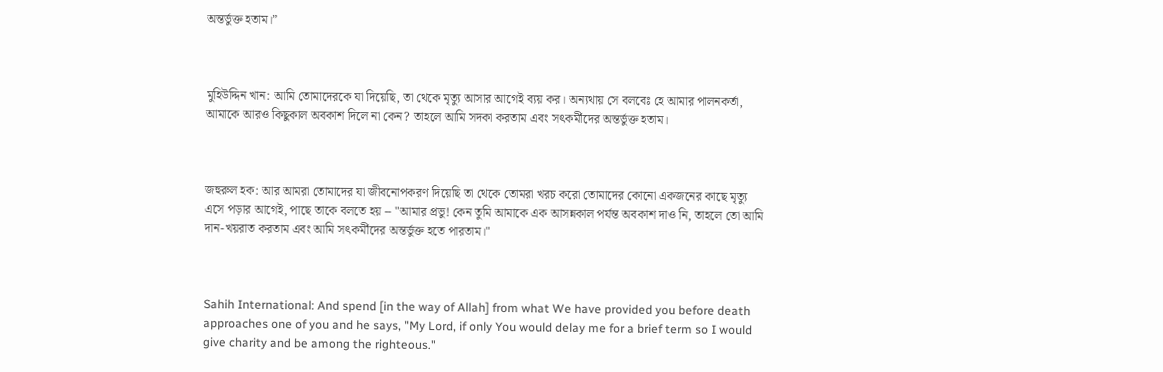অন্তর্ভুক্ত হতাম।”



মুহিউদ্দিন খান: আমি তোমাদেরকে যা দিয়েছি, তা থেকে মৃত্যু আসার আগেই ব্যয় কর। অন্যথায় সে বলবেঃ হে আমার পালনকর্তা, আমাকে আরও কিছুকাল অবকাশ দিলে না কেন? তাহলে আমি সদকা করতাম এবং সৎকর্মীদের অন্তর্ভুক্ত হতাম।



জহুরুল হক: আর আমরা তোমাদের যা জীবনোপকরণ দিয়েছি তা থেকে তোমরা খরচ করো তোমাদের কোনো একজনের কাছে মৃত্যু এসে পড়ার আগেই, পাছে তাকে বলতে হয় -- "আমার প্রভু! কেন তুমি আমাকে এক আসন্নকাল পর্যন্ত অবকাশ দাও নি, তাহলে তো আমি দান-খয়রাত করতাম এবং আমি সৎকর্মীদের অন্তর্ভুক্ত হতে পারতাম।"



Sahih International: And spend [in the way of Allah] from what We have provided you before death approaches one of you and he says, "My Lord, if only You would delay me for a brief term so I would give charity and be among the righteous."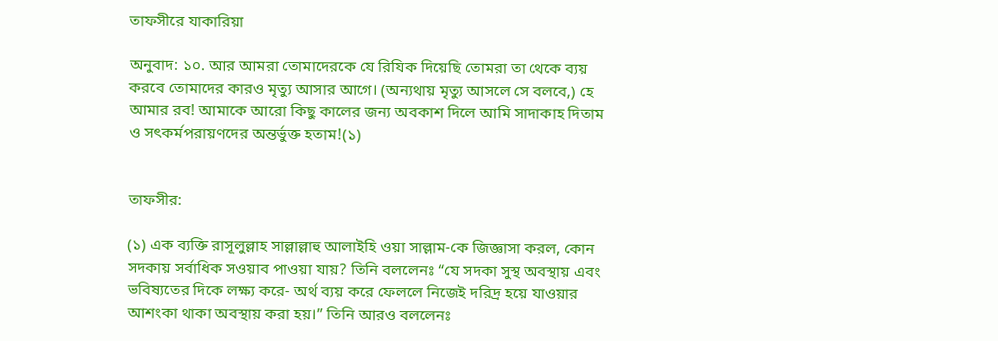তাফসীরে যাকারিয়া

অনুবাদ: ১০. আর আমরা তোমাদেরকে যে রিযিক দিয়েছি তোমরা তা থেকে ব্যয় করবে তোমাদের কারও মৃত্যু আসার আগে। (অন্যথায় মৃত্যু আসলে সে বলবে,) হে আমার রব! আমাকে আরো কিছু কালের জন্য অবকাশ দিলে আমি সাদাকাহ দিতাম ও সৎকর্মপরায়ণদের অন্তর্ভুক্ত হতাম!(১)


তাফসীর:

(১) এক ব্যক্তি রাসূলুল্লাহ সাল্লাল্লাহু আলাইহি ওয়া সাল্লাম-কে জিজ্ঞাসা করল, কোন সদকায় সর্বাধিক সওয়াব পাওয়া যায়? তিনি বললেনঃ “যে সদকা সুস্থ অবস্থায় এবং ভবিষ্যতের দিকে লক্ষ্য করে- অর্থ ব্যয় করে ফেললে নিজেই দরিদ্র হয়ে যাওয়ার আশংকা থাকা অবস্থায় করা হয়।” তিনি আরও বললেনঃ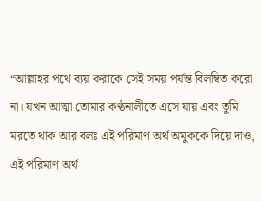“আল্লাহর পথে ব্যয় করাকে সেই সময় পর্যন্ত বিলম্বিত করো না। যখন আত্মা তোমার কণ্ঠনালীতে এসে যায় এবং তুমি মরতে থাক আর বলঃ এই পরিমাণ অর্থ অমুককে দিয়ে দাও, এই পরিমাণ অর্থ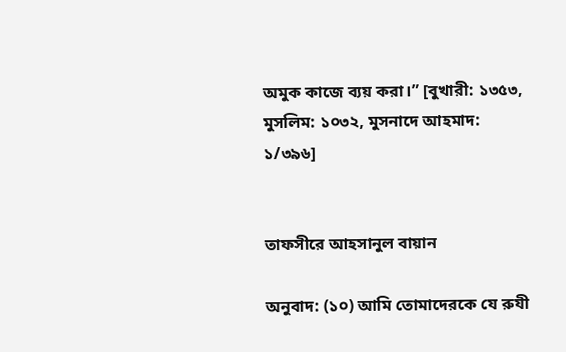অমুক কাজে ব্যয় করা।” [বুখারী: ১৩৫৩, মুসলিম: ১০৩২, মুসনাদে আহমাদ: ১/৩৯৬]


তাফসীরে আহসানুল বায়ান

অনুবাদ: (১০) আমি তোমাদেরকে যে রুযী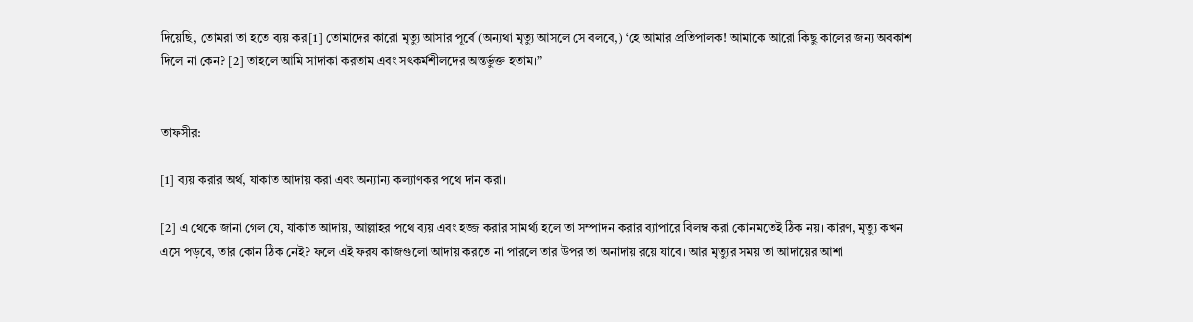দিয়েছি, তোমরা তা হতে ব্যয় কর[1] তোমাদের কারো মৃত্যু আসার পূর্বে (অন্যথা মৃত্যু আসলে সে বলবে,) ‘হে আমার প্রতিপালক! আমাকে আরো কিছু কালের জন্য অবকাশ দিলে না কেন? [2] তাহলে আমি সাদাকা করতাম এবং সৎকর্মশীলদের অন্তর্ভুক্ত হতাম।”


তাফসীর:

[1] ব্যয় করার অর্থ, যাকাত আদায় করা এবং অন্যান্য কল্যাণকর পথে দান করা।

[2] এ থেকে জানা গেল যে, যাকাত আদায়, আল্লাহর পথে ব্যয় এবং হজ্জ করার সামর্থ্য হলে তা সম্পাদন করার ব্যাপারে বিলম্ব করা কোনমতেই ঠিক নয়। কারণ, মৃত্যু কখন এসে পড়বে, তার কোন ঠিক নেই? ফলে এই ফরয কাজগুলো আদায় করতে না পারলে তার উপর তা অনাদায় রয়ে যাবে। আর মৃত্যুর সময় তা আদায়ের আশা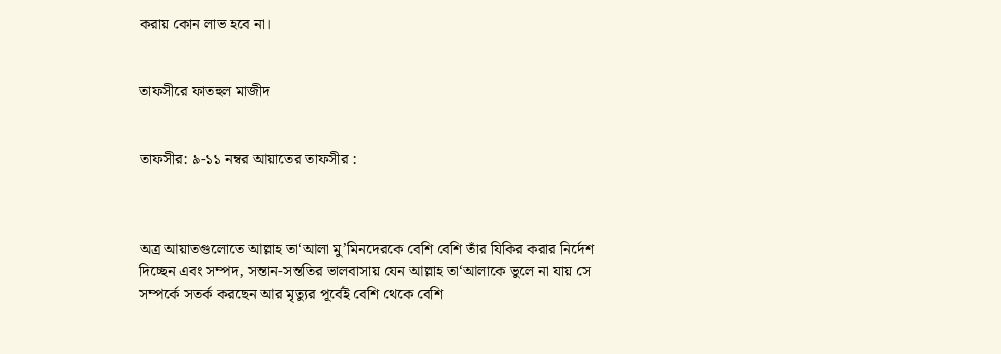করায় কোন লাভ হবে না।


তাফসীরে ফাতহুল মাজীদ


তাফসীর: ৯-১১ নম্বর আয়াতের তাফসীর :



অত্র আয়াতগুলোতে আল্লাহ তা‘আলা মু’মিনদেরকে বেশি বেশি তাঁর যিকির করার নির্দেশ দিচ্ছেন এবং সম্পদ, সন্তান-সন্ততির ভালবাসায় যেন আল্লাহ তা‘আলাকে ভুলে না যায় সে সম্পর্কে সতর্ক করছেন আর মৃত্যুর পূর্বেই বেশি থেকে বেশি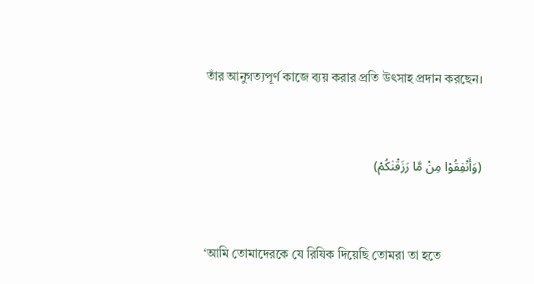তাঁর আনুগত্যপূর্ণ কাজে ব্যয় করার প্রতি উৎসাহ প্রদান করছেন।



(وَأَنْفِقُوْا مِنْ مَّا رَزَقْنٰكُمْ)



‘আমি তোমাদেরকে যে রিযিক দিয়েছি তোমরা তা হতে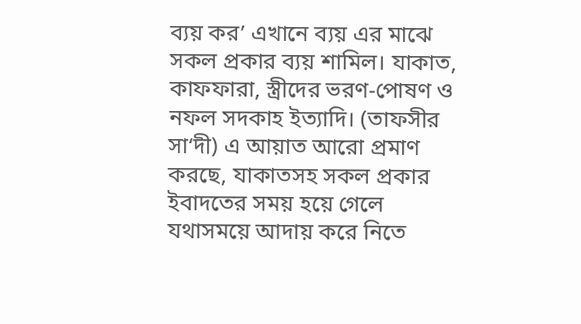ব্যয় কর’ এখানে ব্যয় এর মাঝে সকল প্রকার ব্যয় শামিল। যাকাত, কাফফারা, স্ত্রীদের ভরণ-পোষণ ও নফল সদকাহ ইত্যাদি। (তাফসীর সা‘দী) এ আয়াত আরো প্রমাণ করছে, যাকাতসহ সকল প্রকার ইবাদতের সময় হয়ে গেলে যথাসময়ে আদায় করে নিতে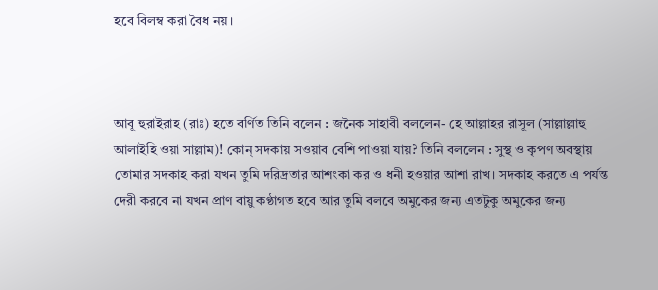হবে বিলম্ব করা বৈধ নয়।



আবূ হুরাইরাহ (রাঃ) হতে বর্ণিত তিনি বলেন : জনৈক সাহাবী বললেন- হে আল্লাহর রাসূল (সাল্লাল্লাহু আলাইহি ওয়া সাল্লাম)! কোন্ সদকায় সওয়াব বেশি পাওয়া যায়? তিনি বললেন : সুস্থ ও কৃপণ অবস্থায় তোমার সদকাহ করা যখন তুমি দরিদ্রতার আশংকা কর ও ধনী হওয়ার আশা রাখ। সদকাহ করতে এ পর্যন্ত দেরী করবে না যখন প্রাণ বায়ু কণ্ঠাগত হবে আর তুমি বলবে অমুকের জন্য এতটুকু অমুকের জন্য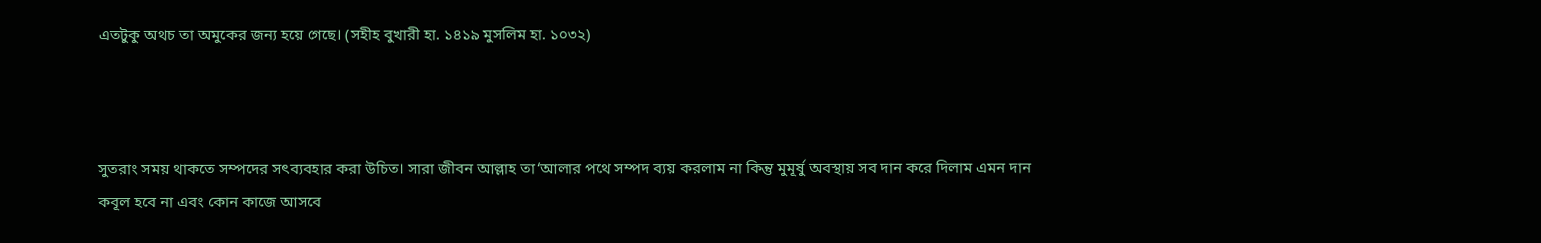এতটুকু অথচ তা অমুকের জন্য হয়ে গেছে। (সহীহ বুখারী হা. ১৪১৯ মুসলিম হা. ১০৩২)



সুতরাং সময় থাকতে সম্পদের সৎব্যবহার করা উচিত। সারা জীবন আল্লাহ তা‘আলার পথে সম্পদ ব্যয় করলাম না কিন্তু মুমূর্ষু অবস্থায় সব দান করে দিলাম এমন দান কবূল হবে না এবং কোন কাজে আসবে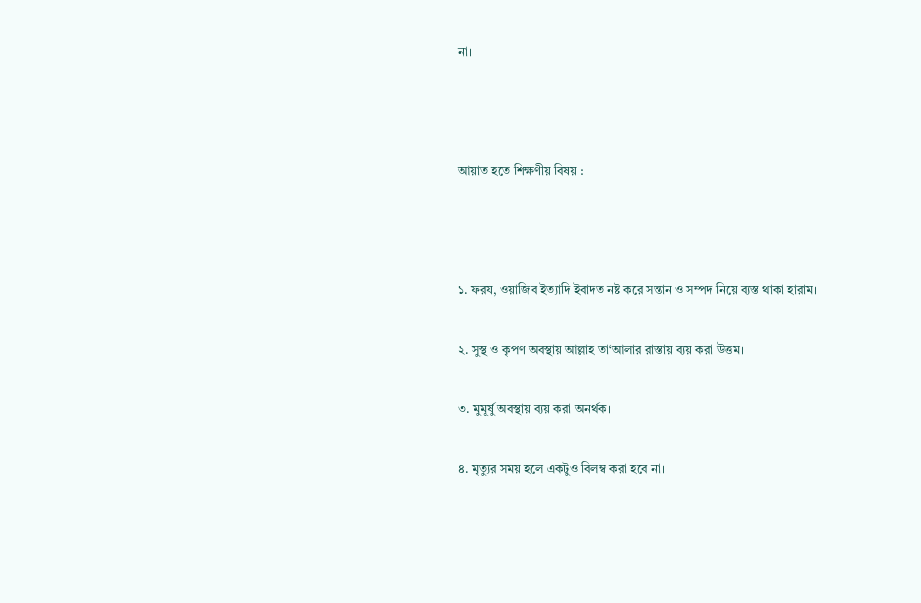না।



আয়াত হতে শিক্ষণীয় বিষয় :



১. ফরয, ওয়াজিব ইত্যাদি ইবাদত নষ্ট করে সন্তান ও সম্পদ নিয়ে ব্যস্ত থাকা হারাম।

২. সুস্থ ও কৃপণ অবস্থায় আল্লাহ তা‘আলার রাস্তায় ব্যয় করা উত্তম।

৩. মুমূর্ষু অবস্থায় ব্যয় করা অনর্থক।

৪. মৃত্যুর সময় হলে একটুও বিলম্ব করা হবে না।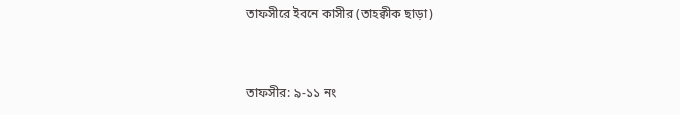তাফসীরে ইবনে কাসীর (তাহক্বীক ছাড়া)


তাফসীর: ৯-১১ নং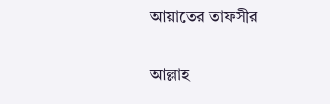আয়াতের তাফসীর

আল্লাহ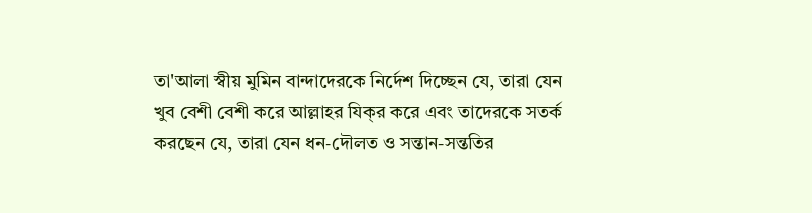তা'আলা স্বীয় মুমিন বান্দাদেরকে নির্দেশ দিচ্ছেন যে, তারা যেন খুব বেশী বেশী করে আল্লাহর যিক্‌র করে এবং তাদেরকে সতর্ক করছেন যে, তারা যেন ধন-দৌলত ও সন্তান-সন্ততির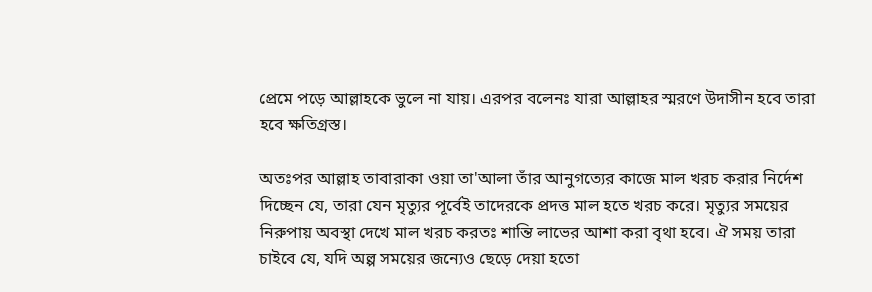প্রেমে পড়ে আল্লাহকে ভুলে না যায়। এরপর বলেনঃ যারা আল্লাহর স্মরণে উদাসীন হবে তারা হবে ক্ষতিগ্রস্ত।

অতঃপর আল্লাহ তাবারাকা ওয়া তা'আলা তাঁর আনুগত্যের কাজে মাল খরচ করার নির্দেশ দিচ্ছেন যে, তারা যেন মৃত্যুর পূর্বেই তাদেরকে প্রদত্ত মাল হতে খরচ করে। মৃত্যুর সময়ের নিরুপায় অবস্থা দেখে মাল খরচ করতঃ শান্তি লাভের আশা করা বৃথা হবে। ঐ সময় তারা চাইবে যে, যদি অল্প সময়ের জন্যেও ছেড়ে দেয়া হতো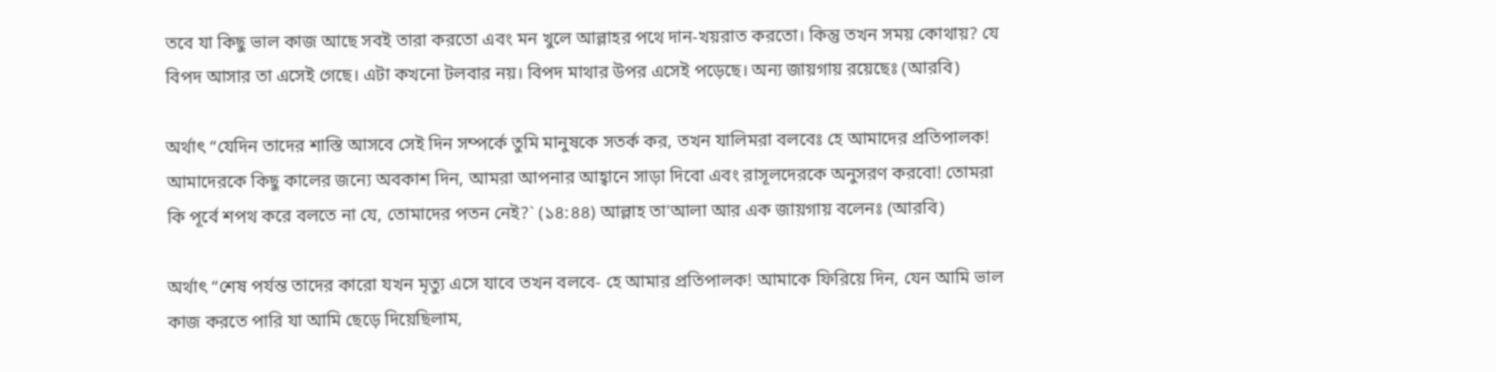তবে যা কিছু ভাল কাজ আছে সবই তারা করতো এবং মন খুলে আল্লাহর পথে দান-খয়রাত করতো। কিন্তু তখন সময় কোথায়? যে বিপদ আসার তা এসেই গেছে। এটা কখনো টলবার নয়। বিপদ মাথার উপর এসেই পড়েছে। অন্য জায়গায় রয়েছেঃ (আরবি)

অর্থাৎ “যেদিন তাদের শাস্তি আসবে সেই দিন সম্পর্কে তুমি মানুষকে সতর্ক কর, তখন যালিমরা বলবেঃ হে আমাদের প্রতিপালক! আমাদেরকে কিছু কালের জন্যে অবকাশ দিন, আমরা আপনার আহ্বানে সাড়া দিবো এবং রাসূলদেরকে অনুসরণ করবো! তোমরা কি পূর্বে শপথ করে বলতে না যে, তোমাদের পতন নেই?` (১৪:৪৪) আল্লাহ তা'আলা আর এক জায়গায় বলেনঃ (আরবি)

অর্থাৎ “শেষ পর্যন্ত তাদের কারো যখন মৃত্যু এসে যাবে তখন বলবে- হে আমার প্রতিপালক! আমাকে ফিরিয়ে দিন, যেন আমি ভাল কাজ করতে পারি যা আমি ছেড়ে দিয়েছিলাম,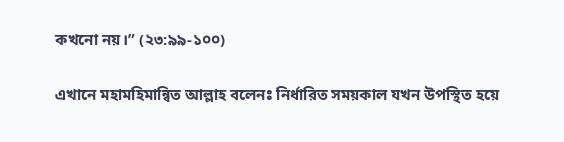কখনো নয়।” (২৩:৯৯-১০০)

এখানে মহামহিমান্বিত আল্লাহ বলেনঃ নির্ধারিত সময়কাল যখন উপস্থিত হয়ে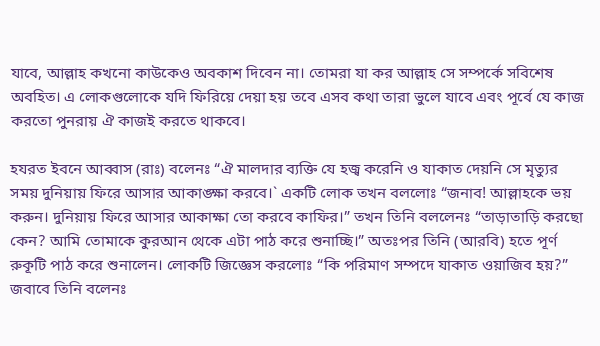যাবে, আল্লাহ কখনো কাউকেও অবকাশ দিবেন না। তোমরা যা কর আল্লাহ সে সম্পর্কে সবিশেষ অবহিত। এ লোকগুলোকে যদি ফিরিয়ে দেয়া হয় তবে এসব কথা তারা ভুলে যাবে এবং পূর্বে যে কাজ করতো পুনরায় ঐ কাজই করতে থাকবে।

হযরত ইবনে আব্বাস (রাঃ) বলেনঃ “ঐ মালদার ব্যক্তি যে হজ্ব করেনি ও যাকাত দেয়নি সে মৃত্যুর সময় দুনিয়ায় ফিরে আসার আকাঙ্ক্ষা করবে।` একটি লোক তখন বললোঃ “জনাব! আল্লাহকে ভয় করুন। দুনিয়ায় ফিরে আসার আকাক্ষা তো করবে কাফির।” তখন তিনি বললেনঃ “তাড়াতাড়ি করছো কেন? আমি তোমাকে কুরআন থেকে এটা পাঠ করে শুনাচ্ছি।” অতঃপর তিনি (আরবি) হতে পূর্ণ রুকূটি পাঠ করে শুনালেন। লোকটি জিজ্ঞেস করলোঃ “কি পরিমাণ সম্পদে যাকাত ওয়াজিব হয়?” জবাবে তিনি বলেনঃ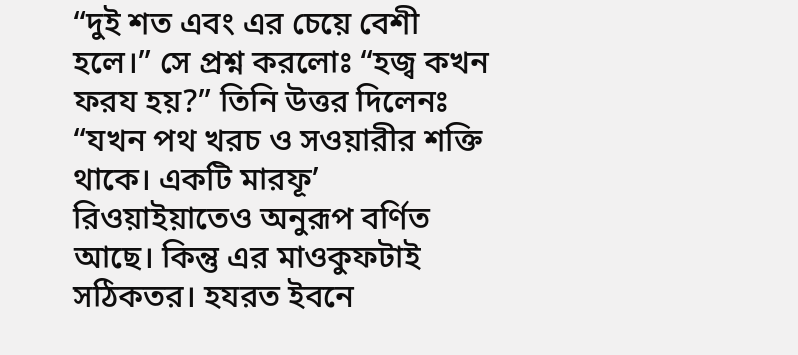“দুই শত এবং এর চেয়ে বেশী হলে।” সে প্রশ্ন করলোঃ “হজ্ব কখন ফরয হয়?” তিনি উত্তর দিলেনঃ “যখন পথ খরচ ও সওয়ারীর শক্তি থাকে। একটি মারফূ’ রিওয়াইয়াতেও অনুরূপ বর্ণিত আছে। কিন্তু এর মাওকুফটাই সঠিকতর। হযরত ইবনে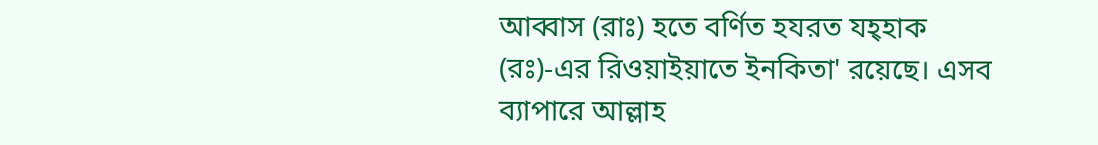আব্বাস (রাঃ) হতে বর্ণিত হযরত যহ্‌হাক (রঃ)-এর রিওয়াইয়াতে ইনকিতা' রয়েছে। এসব ব্যাপারে আল্লাহ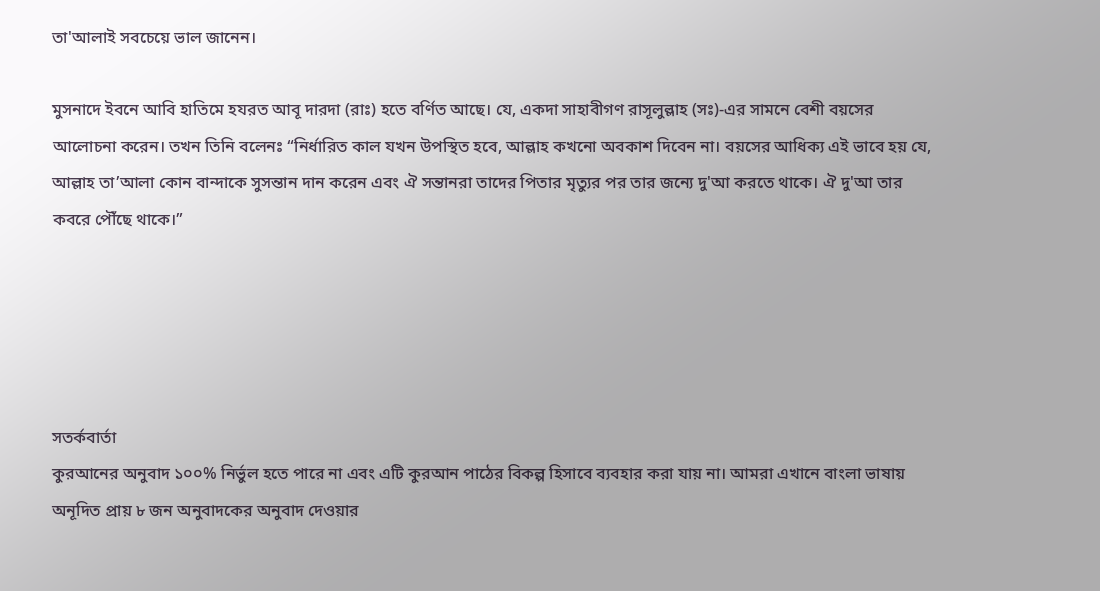তা'আলাই সবচেয়ে ভাল জানেন।

মুসনাদে ইবনে আবি হাতিমে হযরত আবূ দারদা (রাঃ) হতে বর্ণিত আছে। যে, একদা সাহাবীগণ রাসূলুল্লাহ (সঃ)-এর সামনে বেশী বয়সের আলোচনা করেন। তখন তিনি বলেনঃ “নির্ধারিত কাল যখন উপস্থিত হবে, আল্লাহ কখনো অবকাশ দিবেন না। বয়সের আধিক্য এই ভাবে হয় যে, আল্লাহ তা’আলা কোন বান্দাকে সুসন্তান দান করেন এবং ঐ সন্তানরা তাদের পিতার মৃত্যুর পর তার জন্যে দু'আ করতে থাকে। ঐ দু'আ তার কবরে পৌঁছে থাকে।”





সতর্কবার্তা
কুরআনের অনুবাদ ১০০% নির্ভুল হতে পারে না এবং এটি কুরআন পাঠের বিকল্প হিসাবে ব্যবহার করা যায় না। আমরা এখানে বাংলা ভাষায় অনূদিত প্রায় ৮ জন অনুবাদকের অনুবাদ দেওয়ার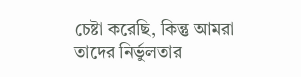চেষ্টা করেছি, কিন্তু আমরা তাদের নির্ভুলতার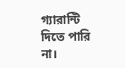গ্যারান্টি দিতে পারি না।